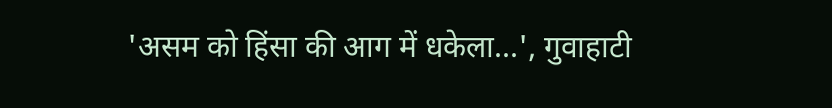'असम को हिंसा की आग में धकेला...', गुवाहाटी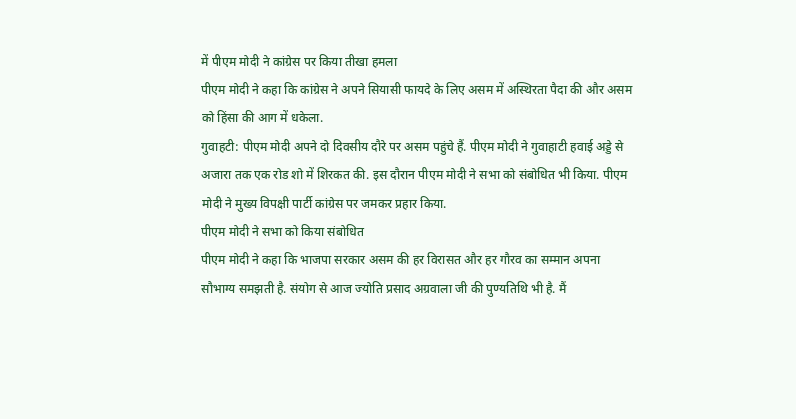में पीएम मोदी ने कांग्रेस पर किया तीखा हमला
पीएम मोदी ने कहा कि कांग्रेस ने अपने सियासी फायदे के लिए असम में अस्थिरता पैदा की और असम को हिंसा की आग में धकेला.
गुवाहटी: पीएम मोदी अपने दो दिवसीय दौरे पर असम पहुंचे हैं. पीएम मोदी ने गुवाहाटी हवाई अड्डे से अजारा तक एक रोड शो में शिरकत की. इस दौरान पीएम मोदी ने सभा को संबोधित भी किया. पीएम मोदी ने मुख्य विपक्षी पार्टी कांग्रेस पर जमकर प्रहार किया.
पीएम मोदी ने सभा को किया संबोधित
पीएम मोदी ने कहा कि भाजपा सरकार असम की हर विरासत और हर गौरव का सम्मान अपना सौभाग्य समझती है. संयोग से आज ज्योति प्रसाद अग्रवाला जी की पुण्यतिथि भी है. मैं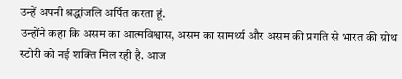उन्हें अपनी श्रद्धांजलि अर्पित करता हूं.
उन्होंने कहा कि असम का आत्मविश्वास, असम का सामर्थ्य और असम की प्रगति से भारत की ग्रोथ स्टोरी को नई शक्ति मिल रही है. आज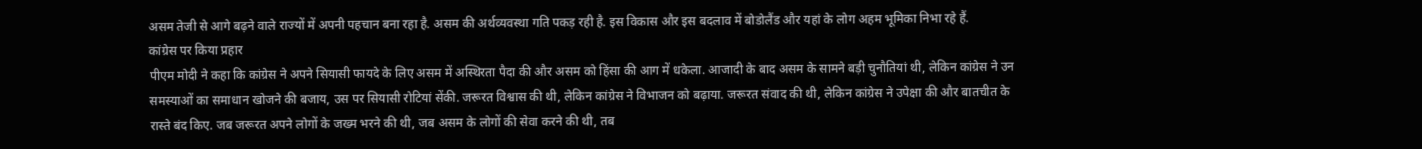असम तेजी से आगे बढ़ने वाले राज्यों में अपनी पहचान बना रहा है. असम की अर्थव्यवस्था गति पकड़ रही है. इस विकास और इस बदलाव में बोडोलैंड और यहां के लोग अहम भूमिका निभा रहे हैं.
कांग्रेस पर किया प्रहार
पीएम मोदी ने कहा कि कांग्रेस ने अपने सियासी फायदे के लिए असम में अस्थिरता पैदा की और असम को हिंसा की आग में धकेला. आजादी के बाद असम के सामने बड़ी चुनौतियां थी, लेकिन कांग्रेस ने उन समस्याओं का समाधान खोजने की बजाय, उस पर सियासी रोटियां सेंकी. जरूरत विश्वास की थी, लेकिन कांग्रेस ने विभाजन को बढ़ाया. जरूरत संवाद की थी, लेकिन कांग्रेस ने उपेक्षा की और बातचीत के रास्ते बंद किए. जब जरूरत अपने लोगों के जख्म भरने की थी, जब असम के लोगों की सेवा करने की थी, तब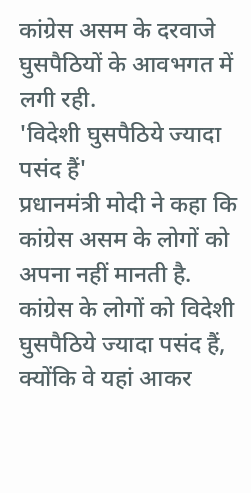कांग्रेस असम के दरवाजे घुसपैठियों के आवभगत में लगी रही.
'विदेशी घुसपैठिये ज्यादा पसंद हैं'
प्रधानमंत्री मोदी ने कहा कि कांग्रेस असम के लोगों को अपना नहीं मानती है. कांग्रेस के लोगों को विदेशी घुसपैठिये ज्यादा पसंद हैं, क्योंकि वे यहां आकर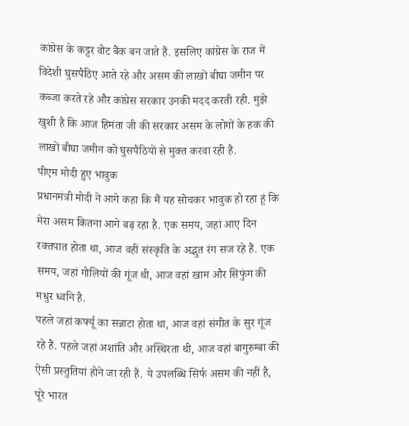कांग्रेस के कट्टर वोट बैंक बन जाते हैं. इसलिए कांग्रेस के राज में विदेशी घुसपैठिए आते रहे और असम की लाखों बीघा जमीन पर कब्जा करते रहे और कांग्रेस सरकार उनकी मदद करती रही. मुझे खुशी है कि आज हिमंता जी की सरकार असम के लोगों के हक की लाखों बीघा जमीन को घुसपैठियों से मुक्त करवा रही है.
पीएम मोदी हुए भावुक
प्रधानमंत्री मोदी ने आगे कहा कि मैं यह सोचकर भावुक हो रहा हूं कि मेरा असम कितना आगे बढ़ रहा है. एक समय, जहां आए दिन रक्तपात होता था, आज वहीं संस्कृति के अद्भुत रंग सज रहे हैं. एक समय, जहां गोलियों की गूंज थी, आज वहां खाम और सिफुंग की मधुर ध्वनि है.
पहले जहां कर्फ्यू का सन्नाटा होता था, आज वहां संगीत के सुर गूंज रहे हैं. पहले जहां अशांति और अस्थिरता थी, आज वहां बागुरुम्बा की ऐसी प्रस्तुतियां होने जा रही हैं. ये उपलब्धि सिर्फ असम की नहीं है, पूरे भारत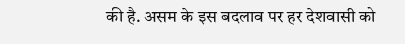की है. असम के इस बदलाव पर हर देशवासी को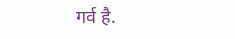गर्व है.